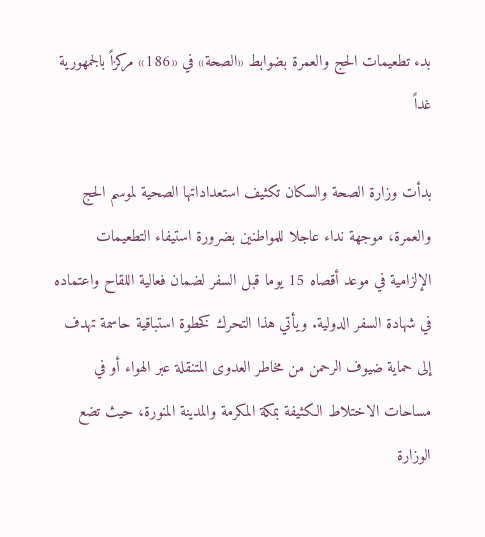بدء تطعيمات الحج والعمرة بضوابط «الصحة» في «186» مركزاً بالجمهورية غداً

بدأت وزارة الصحة والسكان تكثيف استعداداتها الصحية لموسم الحج والعمرة، موجهة نداء عاجلا للمواطنين بضرورة استيفاء التطعيمات الإلزامية في موعد أقصاه 15 يوما قبل السفر لضمان فعالية اللقاح واعتماده في شهادة السفر الدولية. ويأتي هذا التحرك كخطوة استباقية حاسمة تهدف إلى حماية ضيوف الرحمن من مخاطر العدوى المتنقلة عبر الهواء أو في مساحات الاختلاط الكثيفة بمكة المكرمة والمدينة المنورة، حيث تضع الوزارة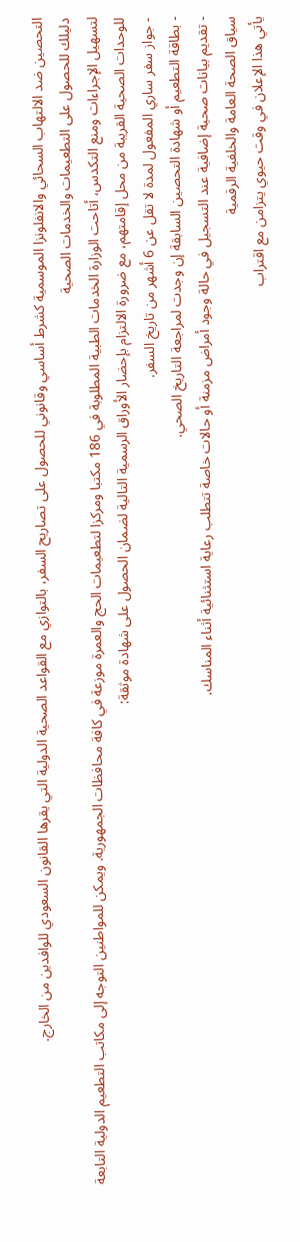التحصين ضد الالتهاب السحائي والانفلونزا الموسمية كشرط أساسي وقانوني للحصول على تصاريح السفر، بالتوازي مع القواعد الصحية الدولية التي يقرها القانون السعودي للوافدين من الخارج.
دليلك للحصول على التطعيمات والخدمات الصحية
لتسهيل الإجراءات ومنع التكدس، أتاحت الوزارة الخدمات الطبية المطلوبة في 186 مكتبا ومركزا لتطعيمات الحج والعمرة موزعة في كافة محافظات الجمهورية. ويمكن للمواطنين التوجه إلى مكاتب التطعيم الدولية التابعة للوحدات الصحية القريبة من محل إقامتهم، مع ضرورة الالتزام بإحضار الأوراق الرسمية التالية لضمان الحصول على شهادة موثقة:
- جواز سفر ساري المفعول لمدة لا تقل عن 6 أشهر من تاريخ السفر.
- بطاقة التطعيم أو شهادة التحصين السابقة إن وجدت لمراجعة التاريخ الصحي.
- تقديم بيانات صحية إضافية عند التسجيل في حالة وجود أمراض مزمنة أو حالات خاصة تتطلب رعاية استثنائية أثناء المناسك.
سياق الصحة العامة والخلفية الرقمية
يأتي هذا الإعلان في وقت حيوي يتزامن مع اقتراب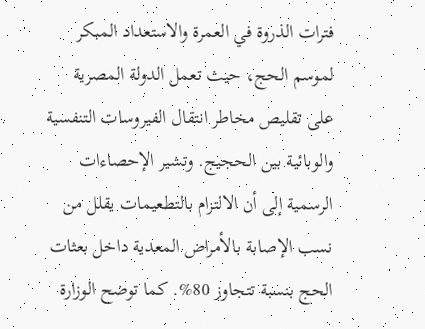فترات الذروة في العمرة والاستعداد المبكر لموسم الحج، حيث تعمل الدولة المصرية على تقليص مخاطر انتقال الفيروسات التنفسية والوبائية بين الحجيج. وتشير الإحصاءات الرسمية إلى أن الالتزام بالتطعيمات يقلل من نسب الإصابة بالأمراض المعدية داخل بعثات الحج بنسبة تتجاوز 80%. كما توضح الوزارة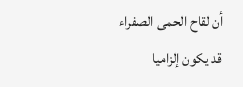أن لقاح الحمى الصفراء قد يكون إلزاميا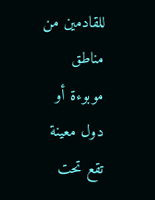للقادمين من مناطق موبوءة أو دول معينة تقع تحت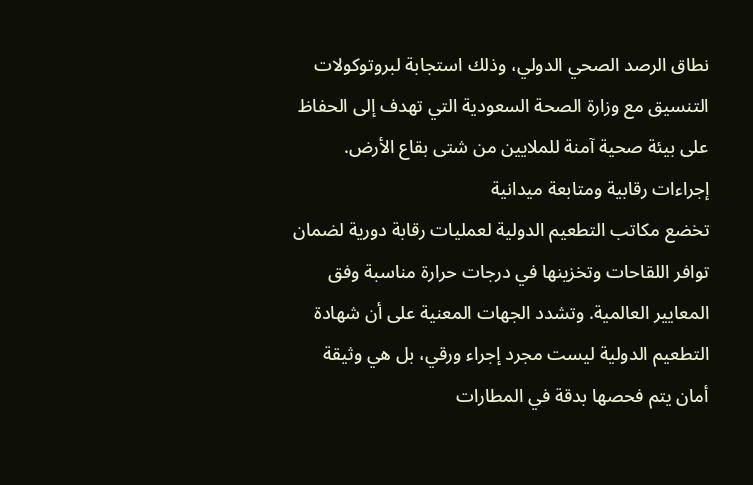نطاق الرصد الصحي الدولي، وذلك استجابة لبروتوكولات التنسيق مع وزارة الصحة السعودية التي تهدف إلى الحفاظ على بيئة صحية آمنة للملايين من شتى بقاع الأرض.
إجراءات رقابية ومتابعة ميدانية
تخضع مكاتب التطعيم الدولية لعمليات رقابة دورية لضمان توافر اللقاحات وتخزينها في درجات حرارة مناسبة وفق المعايير العالمية. وتشدد الجهات المعنية على أن شهادة التطعيم الدولية ليست مجرد إجراء ورقي، بل هي وثيقة أمان يتم فحصها بدقة في المطارات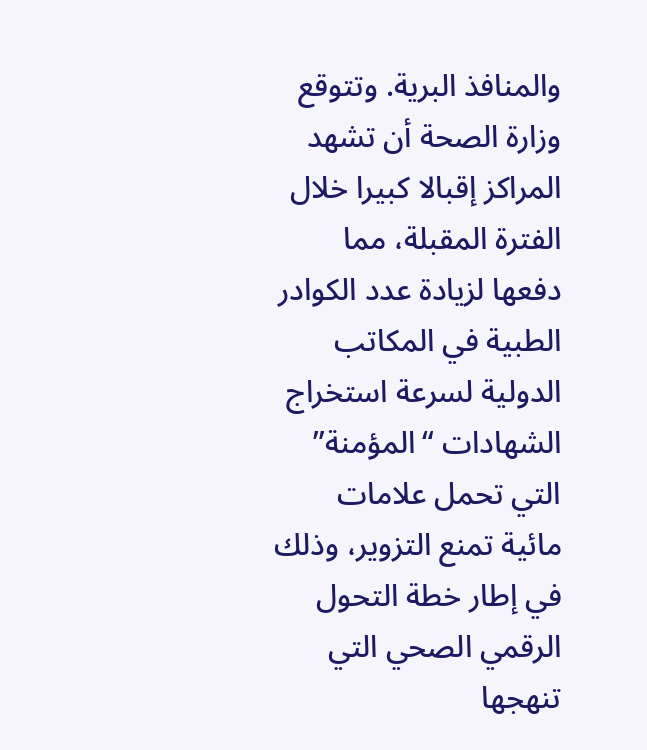والمنافذ البرية. وتتوقع وزارة الصحة أن تشهد المراكز إقبالا كبيرا خلال الفترة المقبلة، مما دفعها لزيادة عدد الكوادر الطبية في المكاتب الدولية لسرعة استخراج الشهادات “المؤمنة” التي تحمل علامات مائية تمنع التزوير، وذلك في إطار خطة التحول الرقمي الصحي التي تنهجها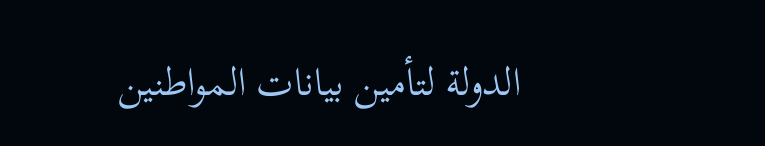الدولة لتأمين بيانات المواطنين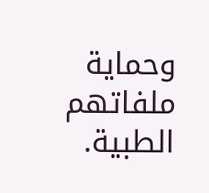وحماية ملفاتهم الطبية.